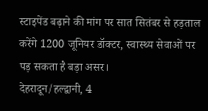स्टाइपेंड बढ़ाने की मांग पर सात सितंबर से हड़ताल करेंगे 1200 जूनियर डॉक्टर, स्वास्थ्य सेवाओं पर पड़ सकता है बड़ा असर।
देहरादून/हल्द्वानी, 4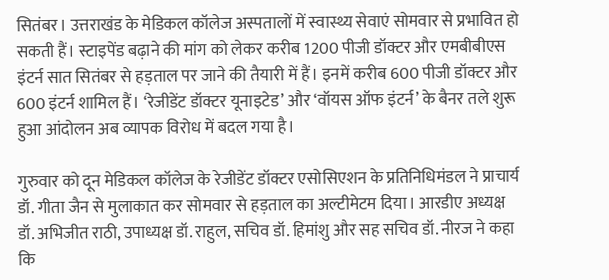सितंबर। उत्तराखंड के मेडिकल कॉलेज अस्पतालों में स्वास्थ्य सेवाएं सोमवार से प्रभावित हो सकती हैं। स्टाइपेंड बढ़ाने की मांग को लेकर करीब 1200 पीजी डॉक्टर और एमबीबीएस इंटर्न सात सितंबर से हड़ताल पर जाने की तैयारी में हैं। इनमें करीब 600 पीजी डॉक्टर और 600 इंटर्न शामिल हैं। ‘रेजीडेंट डॉक्टर यूनाइटेड’ और ‘वॉयस ऑफ इंटर्न’ के बैनर तले शुरू हुआ आंदोलन अब व्यापक विरोध में बदल गया है।

गुरुवार को दून मेडिकल कॉलेज के रेजीडेंट डॉक्टर एसोसिएशन के प्रतिनिधिमंडल ने प्राचार्य डॉ. गीता जैन से मुलाकात कर सोमवार से हड़ताल का अल्टीमेटम दिया। आरडीए अध्यक्ष डॉ. अभिजीत राठी, उपाध्यक्ष डॉ. राहुल, सचिव डॉ. हिमांशु और सह सचिव डॉ. नीरज ने कहा कि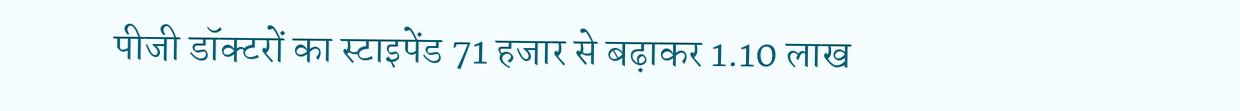पीजी डॉक्टरों का स्टाइपेंड 71 हजार से बढ़ाकर 1.10 लाख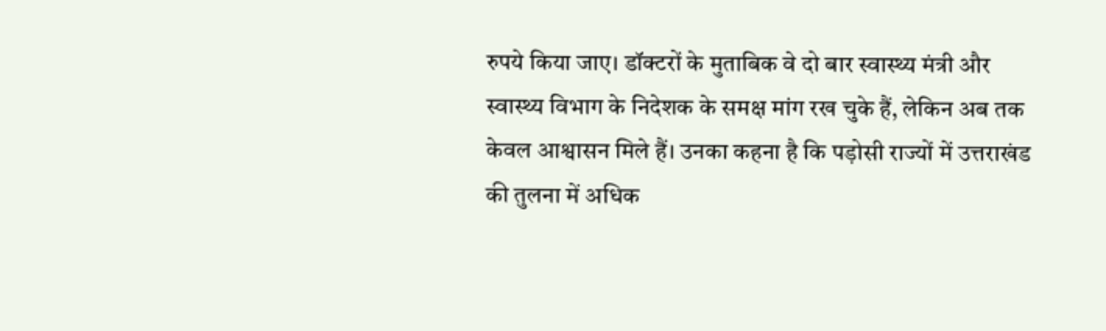रुपये किया जाए। डॉक्टरों के मुताबिक वे दो बार स्वास्थ्य मंत्री और स्वास्थ्य विभाग के निदेशक के समक्ष मांग रख चुके हैं, लेकिन अब तक केवल आश्वासन मिले हैं। उनका कहना है कि पड़ोसी राज्यों में उत्तराखंड की तुलना में अधिक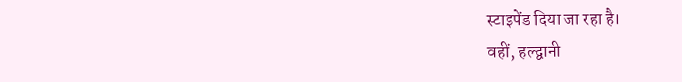स्टाइपेंड दिया जा रहा है।
वहीं, हल्द्वानी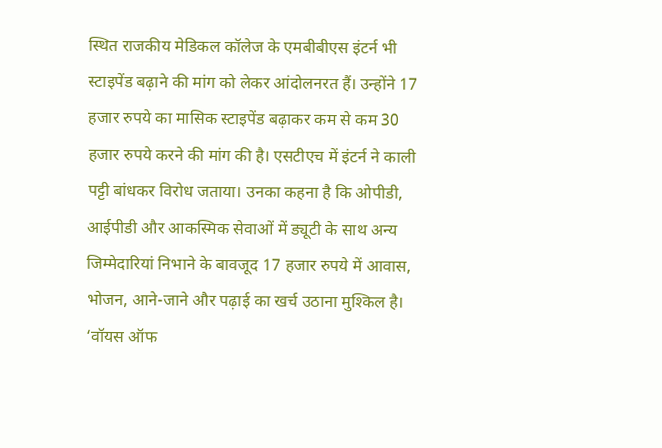स्थित राजकीय मेडिकल कॉलेज के एमबीबीएस इंटर्न भी स्टाइपेंड बढ़ाने की मांग को लेकर आंदोलनरत हैं। उन्होंने 17 हजार रुपये का मासिक स्टाइपेंड बढ़ाकर कम से कम 30 हजार रुपये करने की मांग की है। एसटीएच में इंटर्न ने काली पट्टी बांधकर विरोध जताया। उनका कहना है कि ओपीडी, आईपीडी और आकस्मिक सेवाओं में ड्यूटी के साथ अन्य जिम्मेदारियां निभाने के बावजूद 17 हजार रुपये में आवास, भोजन, आने-जाने और पढ़ाई का खर्च उठाना मुश्किल है। ‘वॉयस ऑफ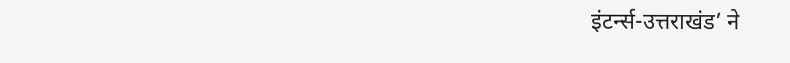इंटर्न्स-उत्तराखंड’ ने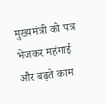मुख्यमंत्री को पत्र भेजकर महंगाई और बढ़ते काम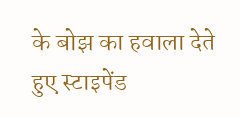के बोझ का हवाला देते हुए स्टाइपेंड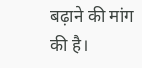बढ़ाने की मांग की है।